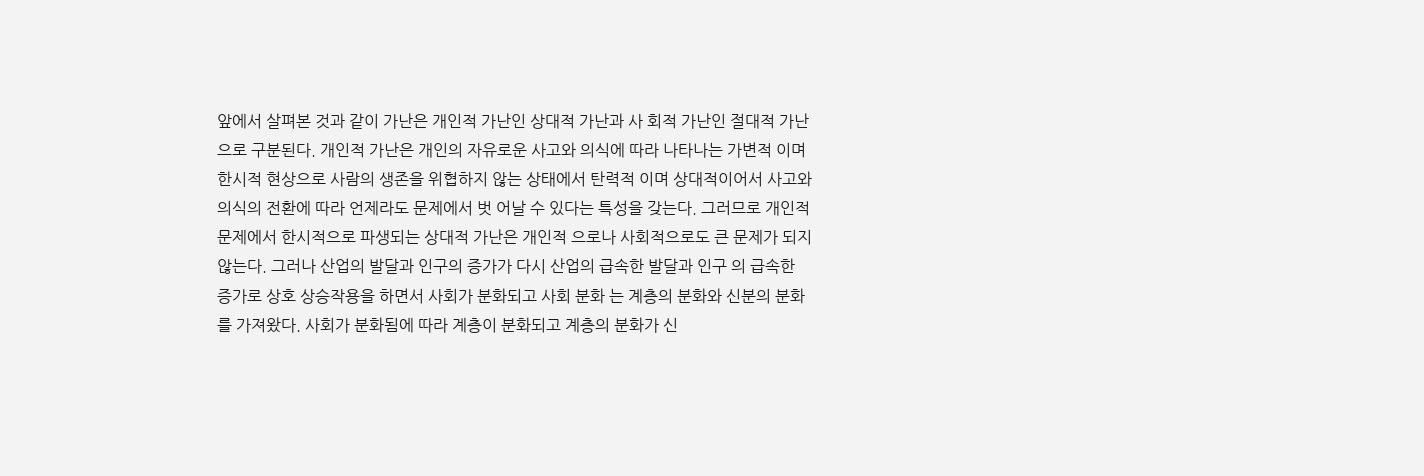앞에서 살펴본 것과 같이 가난은 개인적 가난인 상대적 가난과 사 회적 가난인 절대적 가난으로 구분된다. 개인적 가난은 개인의 자유로운 사고와 의식에 따라 나타나는 가변적 이며 한시적 현상으로 사람의 생존을 위협하지 않는 상태에서 탄력적 이며 상대적이어서 사고와 의식의 전환에 따라 언제라도 문제에서 벗 어날 수 있다는 특성을 갖는다. 그러므로 개인적 문제에서 한시적으로 파생되는 상대적 가난은 개인적 으로나 사회적으로도 큰 문제가 되지 않는다. 그러나 산업의 발달과 인구의 증가가 다시 산업의 급속한 발달과 인구 의 급속한 증가로 상호 상승작용을 하면서 사회가 분화되고 사회 분화 는 계층의 분화와 신분의 분화를 가져왔다. 사회가 분화됨에 따라 계층이 분화되고 계층의 분화가 신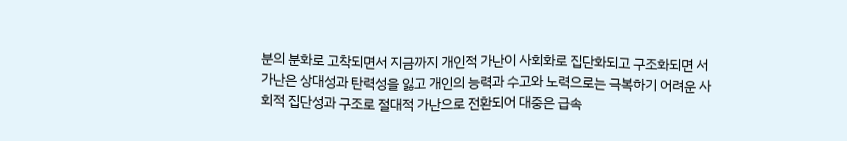분의 분화로 고착되면서 지금까지 개인적 가난이 사회화로 집단화되고 구조화되면 서 가난은 상대성과 탄력성을 잃고 개인의 능력과 수고와 노력으로는 극복하기 어려운 사회적 집단성과 구조로 절대적 가난으로 전환되어 대중은 급속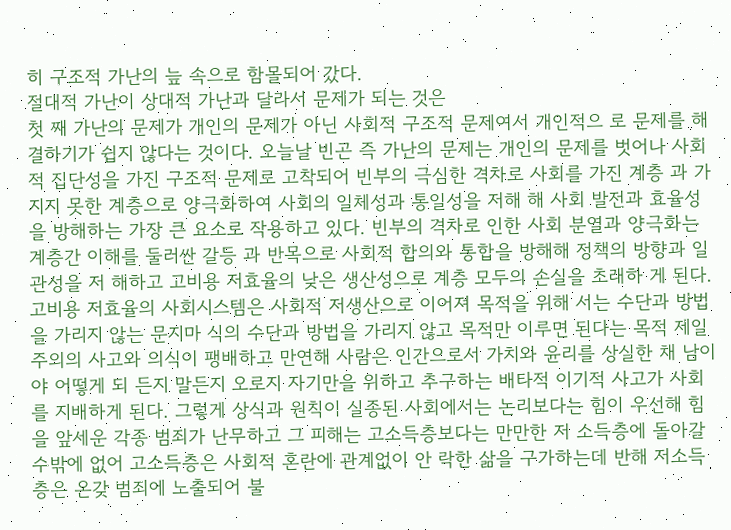히 구조적 가난의 늪 속으로 함몰되어 갔다.
절대적 가난이 상대적 가난과 달라서 문제가 되는 것은
첫 째 가난의 문제가 개인의 문제가 아닌 사회적 구조적 문제여서 개인적으 로 문제를 해결하기가 쉽지 않다는 것이다. 오늘날 빈곤 즉 가난의 문제는 개인의 문제를 벗어나 사회적 집단성을 가진 구조적 문제로 고착되어 빈부의 극심한 격차로 사회를 가진 계층 과 가지지 못한 계층으로 양극화하여 사회의 일체성과 통일성을 저해 해 사회 발전과 효율성을 방해하는 가장 큰 요소로 작용하고 있다. 빈부의 격차로 인한 사회 분열과 양극화는 계층간 이해를 둘러싼 갈등 과 반목으로 사회적 합의와 통합을 방해해 정책의 방향과 일관성을 저 해하고 고비용 저효율의 낮은 생산성으로 계층 모두의 손실을 초래하 게 된다. 고비용 저효율의 사회시스템은 사회적 저생산으로 이어져 목적을 위해 서는 수단과 방법을 가리지 않는 문지마 식의 수단과 방법을 가리지 않고 목적만 이루면 된다는 목적 제일주의의 사고와 의식이 팽배하고 만연해 사람은 인간으로서 가치와 윤리를 상실한 채 남이야 어떻게 되 든지 말든지 오로지 자기만을 위하고 추구하는 배타적 이기적 사고가 사회를 지배하게 된다. 그렇게 상식과 원칙이 실종된 사회에서는 논리보다는 힘이 우선해 힘 을 앞세운 각종 범죄가 난무하고 그 피해는 고소득층보다는 만만한 저 소득층에 돌아갈 수밖에 없어 고소득층은 사회적 혼란에 관계없이 안 락한 삶을 구가하는데 반해 저소득층은 온갖 범죄에 노출되어 불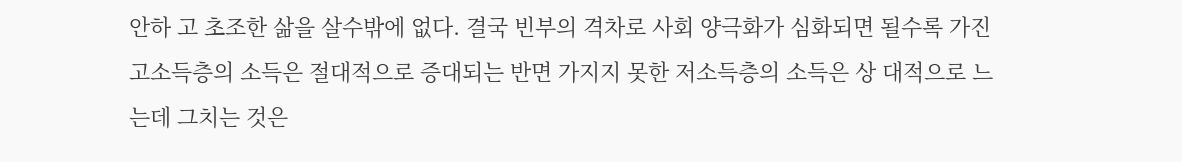안하 고 초조한 삶을 살수밖에 없다. 결국 빈부의 격차로 사회 양극화가 심화되면 될수록 가진 고소득층의 소득은 절대적으로 증대되는 반면 가지지 못한 저소득층의 소득은 상 대적으로 느는데 그치는 것은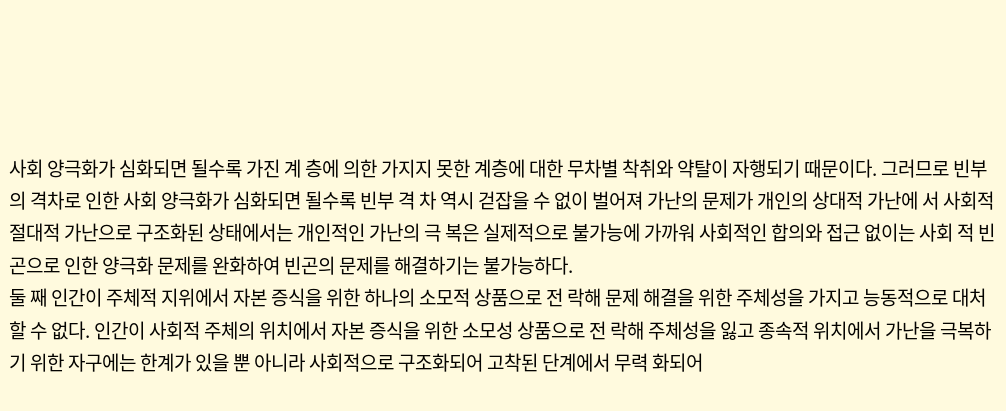사회 양극화가 심화되면 될수록 가진 계 층에 의한 가지지 못한 계층에 대한 무차별 착취와 약탈이 자행되기 때문이다. 그러므로 빈부의 격차로 인한 사회 양극화가 심화되면 될수록 빈부 격 차 역시 걷잡을 수 없이 벌어져 가난의 문제가 개인의 상대적 가난에 서 사회적 절대적 가난으로 구조화된 상태에서는 개인적인 가난의 극 복은 실제적으로 불가능에 가까워 사회적인 합의와 접근 없이는 사회 적 빈곤으로 인한 양극화 문제를 완화하여 빈곤의 문제를 해결하기는 불가능하다.
둘 째 인간이 주체적 지위에서 자본 증식을 위한 하나의 소모적 상품으로 전 락해 문제 해결을 위한 주체성을 가지고 능동적으로 대처할 수 없다. 인간이 사회적 주체의 위치에서 자본 증식을 위한 소모성 상품으로 전 락해 주체성을 잃고 종속적 위치에서 가난을 극복하기 위한 자구에는 한계가 있을 뿐 아니라 사회적으로 구조화되어 고착된 단계에서 무력 화되어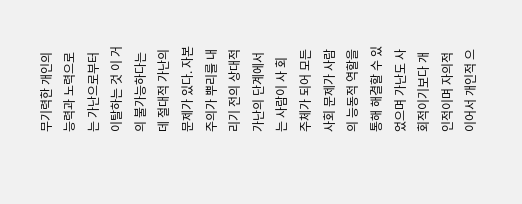무기력한 개인의 능력과 노력으로는 가난으로부터 이탈하는 것 이 거의 불가능하다는데 절대적 가난의 문제가 있다. 자본주의가 뿌리를 내리기 전의 상대적 가난의 단계에서는 사람이 사 회 주체가 되어 모든 사회 문제가 사람의 능동적 역할을 통해 해결할 수 있었으며 가난도 사회적이기보다 개인적이며 자의적이어서 개인적 으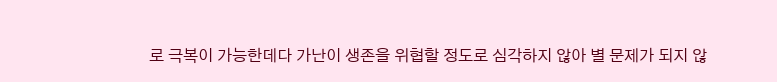로 극복이 가능한데다 가난이 생존을 위협할 정도로 심각하지 않아 별 문제가 되지 않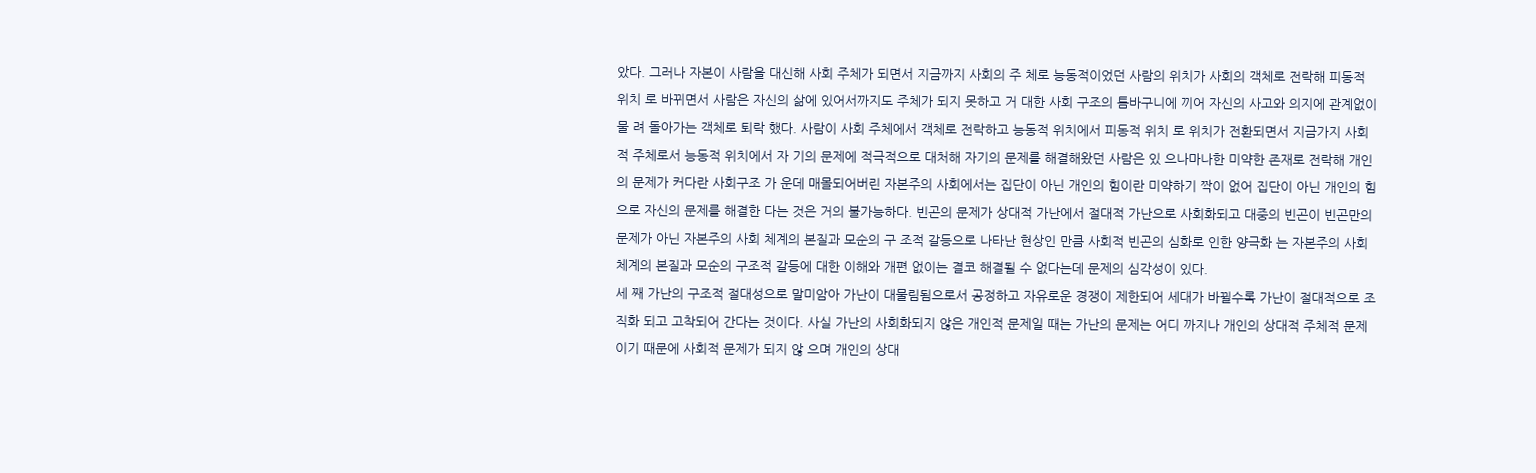았다. 그러나 자본이 사람을 대신해 사회 주체가 되면서 지금까지 사회의 주 체로 능동적이었던 사람의 위치가 사회의 객체로 전락해 피동적 위치 로 바뀌면서 사람은 자신의 삶에 있어서까지도 주체가 되지 못하고 거 대한 사회 구조의 틈바구니에 끼어 자신의 사고와 의지에 관계없이 물 려 돌아가는 객체로 퇴락 했다. 사람이 사회 주체에서 객체로 전락하고 능동적 위치에서 피동적 위치 로 위치가 전환되면서 지금가지 사회적 주체로서 능동적 위치에서 자 기의 문제에 적극적으로 대처해 자기의 문제를 해결해왔던 사람은 있 으나마나한 미약한 존재로 전락해 개인의 문제가 커다란 사회구조 가 운데 매몰되어버린 자본주의 사회에서는 집단이 아닌 개인의 힘이란 미약하기 짝이 없어 집단이 아닌 개인의 힘으로 자신의 문제를 해결한 다는 것은 거의 불가능하다. 빈곤의 문제가 상대적 가난에서 절대적 가난으로 사회화되고 대중의 빈곤이 빈곤만의 문제가 아닌 자본주의 사회 체계의 본질과 모순의 구 조적 갈등으로 나타난 현상인 만큼 사회적 빈곤의 심화로 인한 양극화 는 자본주의 사회 체계의 본질과 모순의 구조적 갈등에 대한 이해와 개편 없이는 결코 해결될 수 없다는데 문제의 심각성이 있다.
세 째 가난의 구조적 절대성으로 말미암아 가난이 대물림됨으로서 공정하고 자유로운 경쟁이 제한되어 세대가 바뀔수록 가난이 절대적으로 조직화 되고 고착되어 간다는 것이다. 사실 가난의 사회화되지 않은 개인적 문제일 때는 가난의 문제는 어디 까지나 개인의 상대적 주체적 문제이기 때문에 사회적 문제가 되지 않 으며 개인의 상대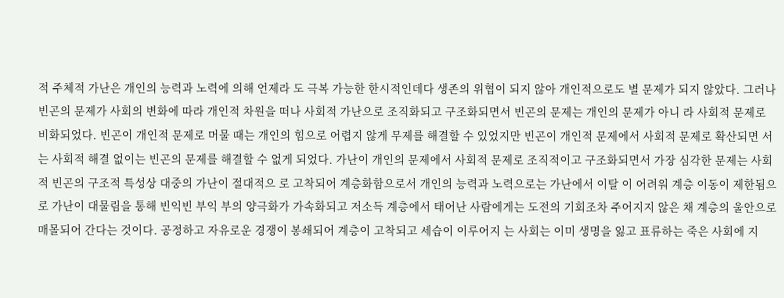적 주체적 가난은 개인의 능력과 노력에 의해 언제라 도 극복 가능한 한시적인데다 생존의 위협이 되지 않아 개인적으로도 별 문제가 되지 않았다. 그러나 빈곤의 문제가 사회의 변화에 따라 개인적 차원을 떠나 사회적 가난으로 조직화되고 구조화되면서 빈곤의 문제는 개인의 문제가 아니 라 사회적 문제로 비화되었다. 빈곤이 개인적 문제로 머물 때는 개인의 힘으로 어렵지 않게 무제를 해결할 수 있었지만 빈곤이 개인적 문제에서 사회적 문제로 확산되면 서는 사회적 해결 없이는 빈곤의 문제를 해결할 수 없게 되었다. 가난이 개인의 문제에서 사회적 문제로 조직적이고 구조화되면서 가장 심각한 문제는 사회적 빈곤의 구조적 특성상 대중의 가난이 절대적으 로 고착되어 계층화함으로서 개인의 능력과 노력으로는 가난에서 이탈 이 어려워 계층 이동이 제한됨으로 가난이 대물림을 통해 빈익빈 부익 부의 양극화가 가속화되고 저소득 계층에서 태어난 사람에게는 도전의 기회조차 주어지지 않은 채 계층의 울안으로 매몰되어 간다는 것이다. 공정하고 자유로운 경쟁이 봉쇄되어 계층이 고착되고 세습이 이루어지 는 사회는 이미 생명을 잃고 표류하는 죽은 사회에 지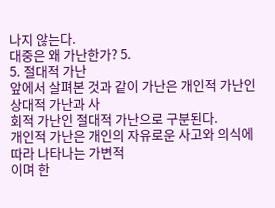나지 않는다.
대중은 왜 가난한가? 5.
5. 절대적 가난
앞에서 살펴본 것과 같이 가난은 개인적 가난인 상대적 가난과 사
회적 가난인 절대적 가난으로 구분된다.
개인적 가난은 개인의 자유로운 사고와 의식에 따라 나타나는 가변적
이며 한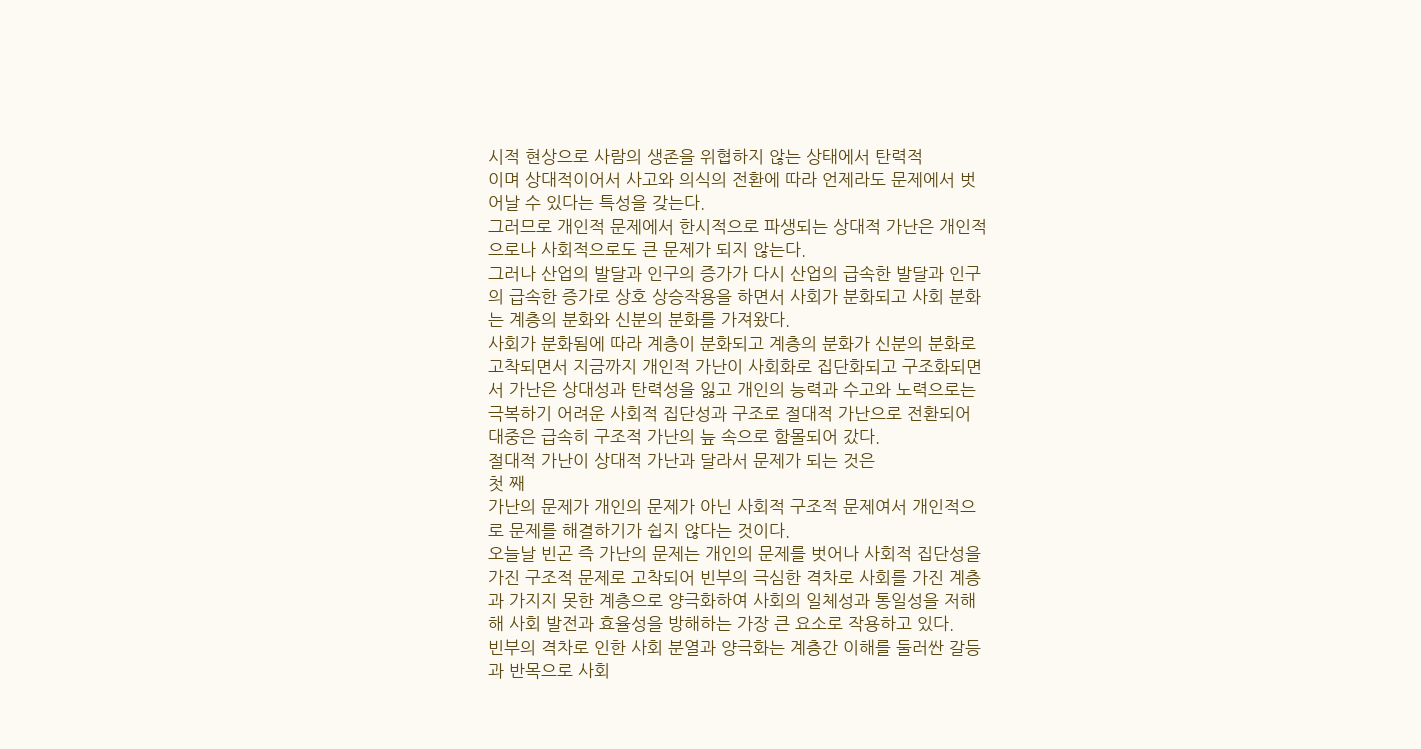시적 현상으로 사람의 생존을 위협하지 않는 상태에서 탄력적
이며 상대적이어서 사고와 의식의 전환에 따라 언제라도 문제에서 벗
어날 수 있다는 특성을 갖는다.
그러므로 개인적 문제에서 한시적으로 파생되는 상대적 가난은 개인적
으로나 사회적으로도 큰 문제가 되지 않는다.
그러나 산업의 발달과 인구의 증가가 다시 산업의 급속한 발달과 인구
의 급속한 증가로 상호 상승작용을 하면서 사회가 분화되고 사회 분화
는 계층의 분화와 신분의 분화를 가져왔다.
사회가 분화됨에 따라 계층이 분화되고 계층의 분화가 신분의 분화로
고착되면서 지금까지 개인적 가난이 사회화로 집단화되고 구조화되면
서 가난은 상대성과 탄력성을 잃고 개인의 능력과 수고와 노력으로는
극복하기 어려운 사회적 집단성과 구조로 절대적 가난으로 전환되어
대중은 급속히 구조적 가난의 늪 속으로 함몰되어 갔다.
절대적 가난이 상대적 가난과 달라서 문제가 되는 것은
첫 째
가난의 문제가 개인의 문제가 아닌 사회적 구조적 문제여서 개인적으
로 문제를 해결하기가 쉽지 않다는 것이다.
오늘날 빈곤 즉 가난의 문제는 개인의 문제를 벗어나 사회적 집단성을
가진 구조적 문제로 고착되어 빈부의 극심한 격차로 사회를 가진 계층
과 가지지 못한 계층으로 양극화하여 사회의 일체성과 통일성을 저해
해 사회 발전과 효율성을 방해하는 가장 큰 요소로 작용하고 있다.
빈부의 격차로 인한 사회 분열과 양극화는 계층간 이해를 둘러싼 갈등
과 반목으로 사회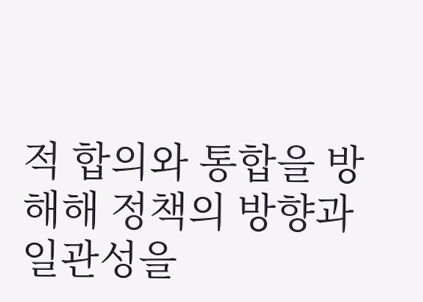적 합의와 통합을 방해해 정책의 방향과 일관성을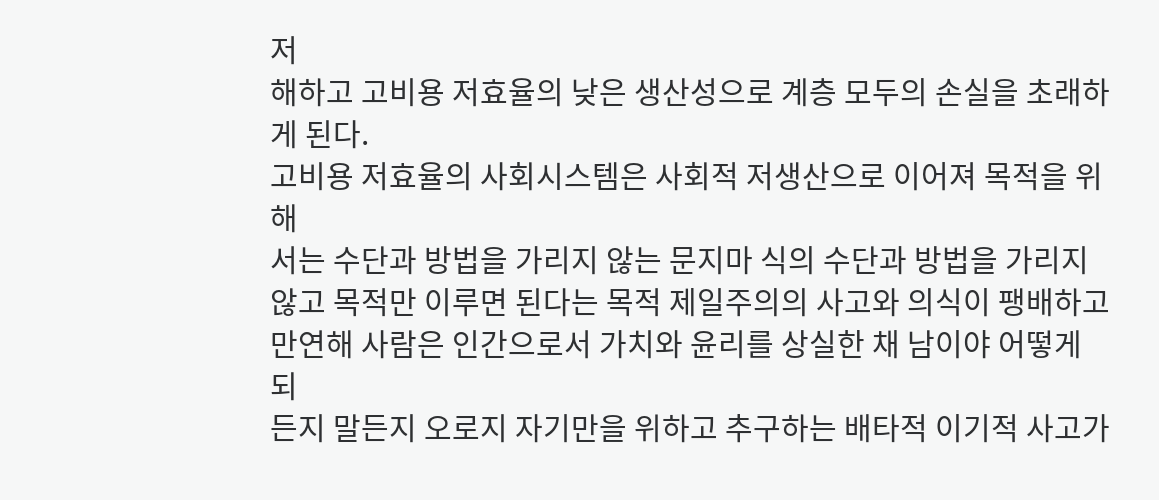저
해하고 고비용 저효율의 낮은 생산성으로 계층 모두의 손실을 초래하
게 된다.
고비용 저효율의 사회시스템은 사회적 저생산으로 이어져 목적을 위해
서는 수단과 방법을 가리지 않는 문지마 식의 수단과 방법을 가리지
않고 목적만 이루면 된다는 목적 제일주의의 사고와 의식이 팽배하고
만연해 사람은 인간으로서 가치와 윤리를 상실한 채 남이야 어떻게 되
든지 말든지 오로지 자기만을 위하고 추구하는 배타적 이기적 사고가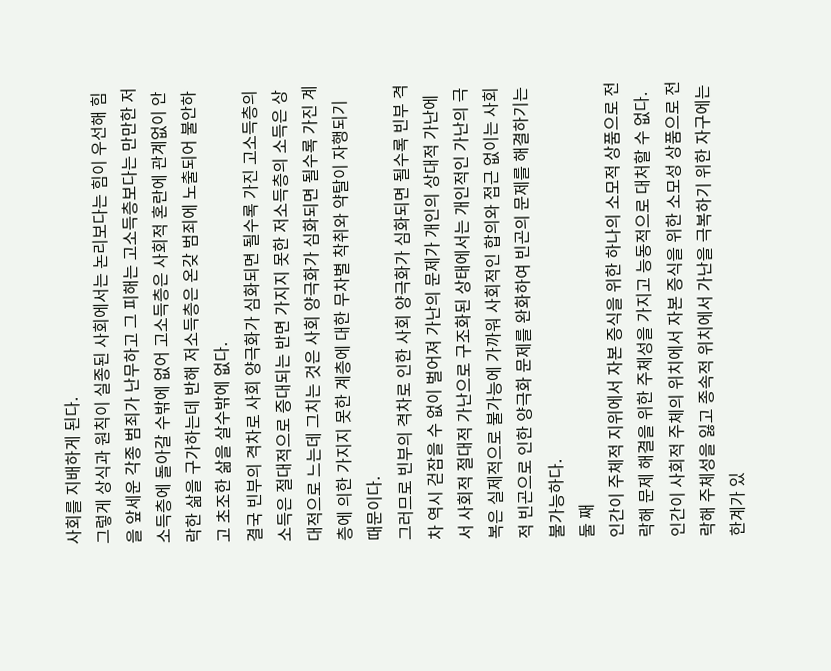사회를 지배하게 된다.
그렇게 상식과 원칙이 실종된 사회에서는 논리보다는 힘이 우선해 힘
을 앞세운 각종 범죄가 난무하고 그 피해는 고소득층보다는 만만한 저
소득층에 돌아갈 수밖에 없어 고소득층은 사회적 혼란에 관계없이 안
락한 삶을 구가하는데 반해 저소득층은 온갖 범죄에 노출되어 불안하
고 초조한 삶을 살수밖에 없다.
결국 빈부의 격차로 사회 양극화가 심화되면 될수록 가진 고소득층의
소득은 절대적으로 증대되는 반면 가지지 못한 저소득층의 소득은 상
대적으로 느는데 그치는 것은 사회 양극화가 심화되면 될수록 가진 계
층에 의한 가지지 못한 계층에 대한 무차별 착취와 약탈이 자행되기
때문이다.
그러므로 빈부의 격차로 인한 사회 양극화가 심화되면 될수록 빈부 격
차 역시 걷잡을 수 없이 벌어져 가난의 문제가 개인의 상대적 가난에
서 사회적 절대적 가난으로 구조화된 상태에서는 개인적인 가난의 극
복은 실제적으로 불가능에 가까워 사회적인 합의와 접근 없이는 사회
적 빈곤으로 인한 양극화 문제를 완화하여 빈곤의 문제를 해결하기는
불가능하다.
둘 째
인간이 주체적 지위에서 자본 증식을 위한 하나의 소모적 상품으로 전
락해 문제 해결을 위한 주체성을 가지고 능동적으로 대처할 수 없다.
인간이 사회적 주체의 위치에서 자본 증식을 위한 소모성 상품으로 전
락해 주체성을 잃고 종속적 위치에서 가난을 극복하기 위한 자구에는
한계가 있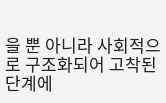을 뿐 아니라 사회적으로 구조화되어 고착된 단계에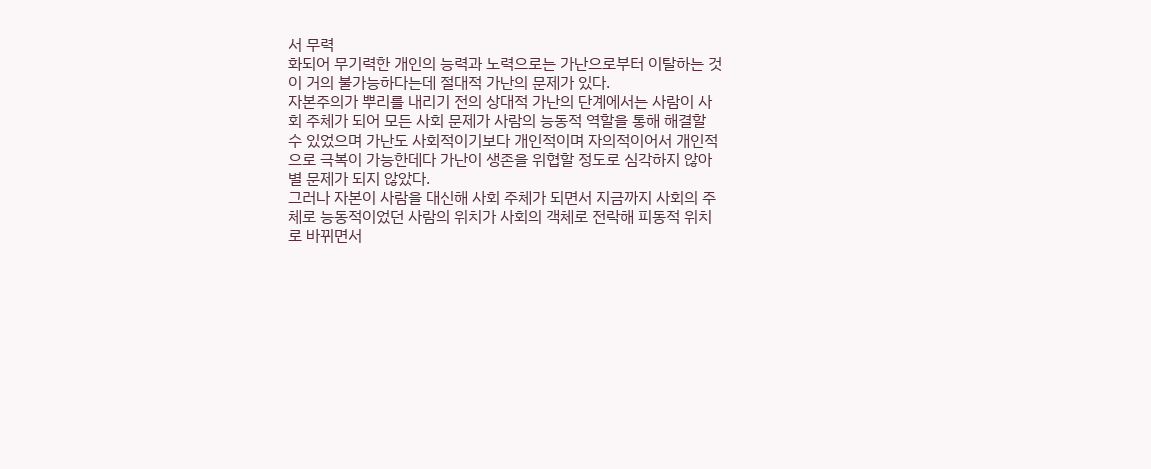서 무력
화되어 무기력한 개인의 능력과 노력으로는 가난으로부터 이탈하는 것
이 거의 불가능하다는데 절대적 가난의 문제가 있다.
자본주의가 뿌리를 내리기 전의 상대적 가난의 단계에서는 사람이 사
회 주체가 되어 모든 사회 문제가 사람의 능동적 역할을 통해 해결할
수 있었으며 가난도 사회적이기보다 개인적이며 자의적이어서 개인적
으로 극복이 가능한데다 가난이 생존을 위협할 정도로 심각하지 않아
별 문제가 되지 않았다.
그러나 자본이 사람을 대신해 사회 주체가 되면서 지금까지 사회의 주
체로 능동적이었던 사람의 위치가 사회의 객체로 전락해 피동적 위치
로 바뀌면서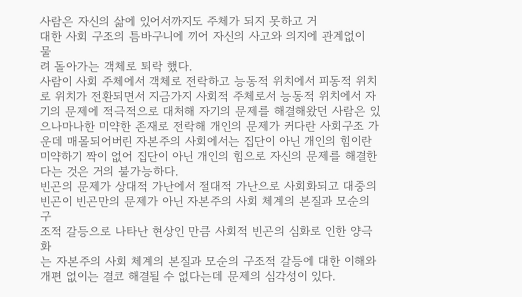사람은 자신의 삶에 있어서까지도 주체가 되지 못하고 거
대한 사회 구조의 틈바구니에 끼어 자신의 사고와 의지에 관계없이 물
려 돌아가는 객체로 퇴락 했다.
사람이 사회 주체에서 객체로 전락하고 능동적 위치에서 피동적 위치
로 위치가 전환되면서 지금가지 사회적 주체로서 능동적 위치에서 자
기의 문제에 적극적으로 대처해 자기의 문제를 해결해왔던 사람은 있
으나마나한 미약한 존재로 전락해 개인의 문제가 커다란 사회구조 가
운데 매몰되어버린 자본주의 사회에서는 집단이 아닌 개인의 힘이란
미약하기 짝이 없어 집단이 아닌 개인의 힘으로 자신의 문제를 해결한
다는 것은 거의 불가능하다.
빈곤의 문제가 상대적 가난에서 절대적 가난으로 사회화되고 대중의
빈곤이 빈곤만의 문제가 아닌 자본주의 사회 체계의 본질과 모순의 구
조적 갈등으로 나타난 현상인 만큼 사회적 빈곤의 심화로 인한 양극화
는 자본주의 사회 체계의 본질과 모순의 구조적 갈등에 대한 이해와
개편 없이는 결코 해결될 수 없다는데 문제의 심각성이 있다.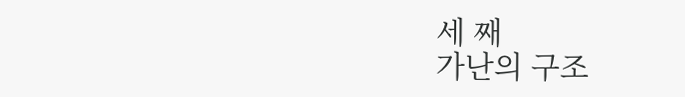세 째
가난의 구조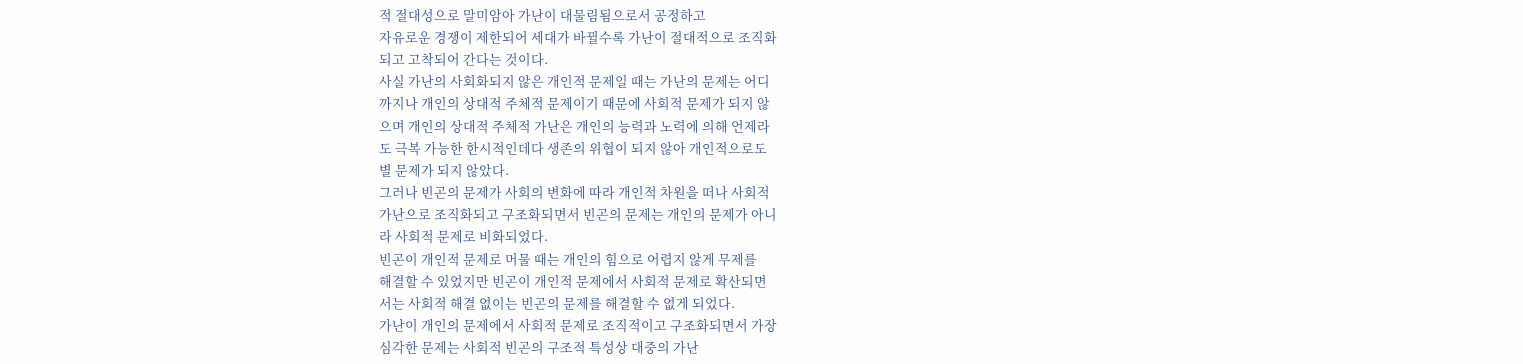적 절대성으로 말미암아 가난이 대물림됨으로서 공정하고
자유로운 경쟁이 제한되어 세대가 바뀔수록 가난이 절대적으로 조직화
되고 고착되어 간다는 것이다.
사실 가난의 사회화되지 않은 개인적 문제일 때는 가난의 문제는 어디
까지나 개인의 상대적 주체적 문제이기 때문에 사회적 문제가 되지 않
으며 개인의 상대적 주체적 가난은 개인의 능력과 노력에 의해 언제라
도 극복 가능한 한시적인데다 생존의 위협이 되지 않아 개인적으로도
별 문제가 되지 않았다.
그러나 빈곤의 문제가 사회의 변화에 따라 개인적 차원을 떠나 사회적
가난으로 조직화되고 구조화되면서 빈곤의 문제는 개인의 문제가 아니
라 사회적 문제로 비화되었다.
빈곤이 개인적 문제로 머물 때는 개인의 힘으로 어렵지 않게 무제를
해결할 수 있었지만 빈곤이 개인적 문제에서 사회적 문제로 확산되면
서는 사회적 해결 없이는 빈곤의 문제를 해결할 수 없게 되었다.
가난이 개인의 문제에서 사회적 문제로 조직적이고 구조화되면서 가장
심각한 문제는 사회적 빈곤의 구조적 특성상 대중의 가난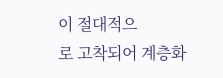이 절대적으
로 고착되어 계층화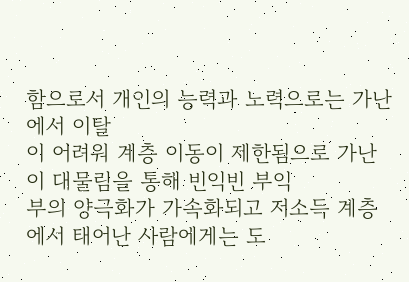함으로서 개인의 능력과 노력으로는 가난에서 이탈
이 어려워 계층 이동이 제한됨으로 가난이 대물림을 통해 빈익빈 부익
부의 양극화가 가속화되고 저소득 계층에서 태어난 사람에게는 도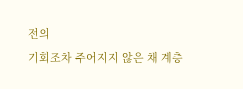전의
기회조차 주어지지 않은 채 계층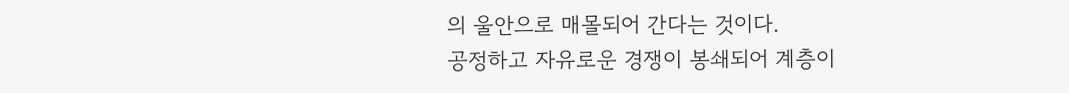의 울안으로 매몰되어 간다는 것이다.
공정하고 자유로운 경쟁이 봉쇄되어 계층이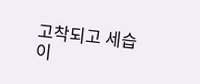고착되고 세습이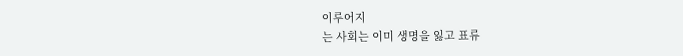이루어지
는 사회는 이미 생명을 잃고 표류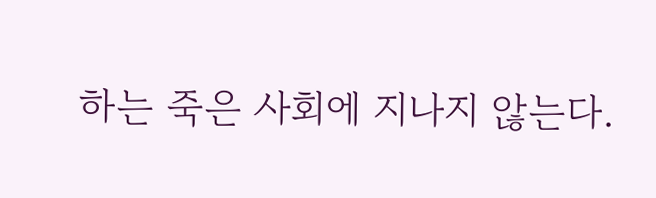하는 죽은 사회에 지나지 않는다.